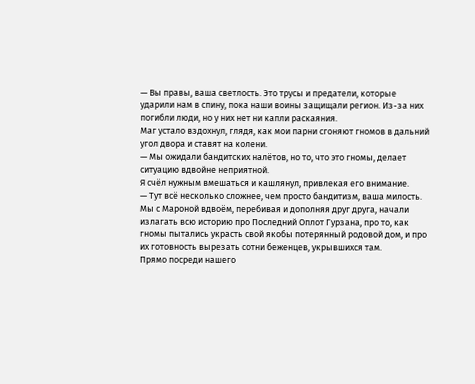— Вы правы, ваша светлость. Это трусы и предатели, которые ударили нам в спину, пока наши воины защищали регион. Из-за них погибли люди, но у них нет ни капли раскаяния.
Маг устало вздохнул, глядя, как мои парни сгоняют гномов в дальний угол двора и ставят на колени.
— Мы ожидали бандитских налётов, но то, что это гномы, делает ситуацию вдвойне неприятной.
Я счёл нужным вмешаться и кашлянул, привлекая его внимание.
— Тут всё несколько сложнее, чем просто бандитизм, ваша милость.
Мы с Мароной вдвоём, перебивая и дополняя друг друга, начали излагать всю историю про Последний Оплот Гурзана, про то, как гномы пытались украсть свой якобы потерянный родовой дом, и про их готовность вырезать сотни беженцев, укрывшихся там.
Прямо посреди нашего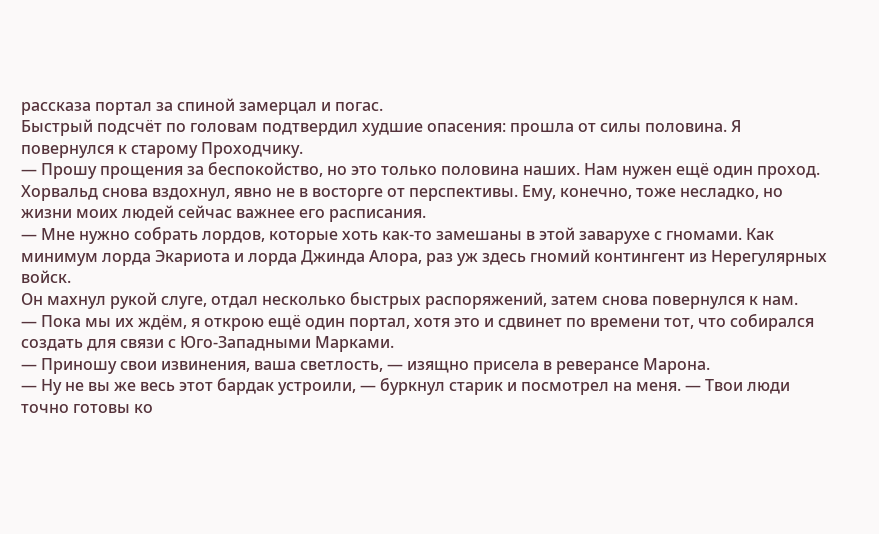рассказа портал за спиной замерцал и погас.
Быстрый подсчёт по головам подтвердил худшие опасения: прошла от силы половина. Я повернулся к старому Проходчику.
— Прошу прощения за беспокойство, но это только половина наших. Нам нужен ещё один проход.
Хорвальд снова вздохнул, явно не в восторге от перспективы. Ему, конечно, тоже несладко, но жизни моих людей сейчас важнее его расписания.
— Мне нужно собрать лордов, которые хоть как-то замешаны в этой заварухе с гномами. Как минимум лорда Экариота и лорда Джинда Алора, раз уж здесь гномий контингент из Нерегулярных войск.
Он махнул рукой слуге, отдал несколько быстрых распоряжений, затем снова повернулся к нам.
— Пока мы их ждём, я открою ещё один портал, хотя это и сдвинет по времени тот, что собирался создать для связи с Юго-Западными Марками.
— Приношу свои извинения, ваша светлость, — изящно присела в реверансе Марона.
— Ну не вы же весь этот бардак устроили, — буркнул старик и посмотрел на меня. — Твои люди точно готовы ко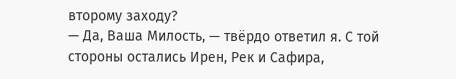второму заходу?
— Да, Ваша Милость, — твёрдо ответил я. С той стороны остались Ирен, Рек и Сафира,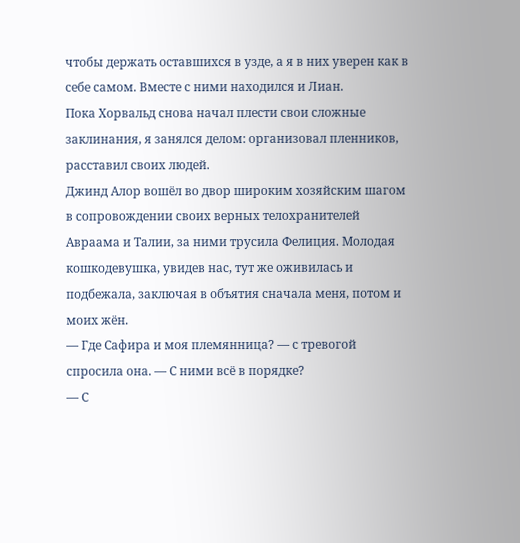чтобы держать оставшихся в узде, а я в них уверен как в себе самом. Вместе с ними находился и Лиан.
Пока Хорвальд снова начал плести свои сложные заклинания, я занялся делом: организовал пленников, расставил своих людей.
Джинд Алор вошёл во двор широким хозяйским шагом в сопровождении своих верных телохранителей Авраама и Талии, за ними трусила Фелиция. Молодая кошкодевушка, увидев нас, тут же оживилась и подбежала, заключая в объятия сначала меня, потом и моих жён.
— Где Сафира и моя племянница? — с тревогой спросила она. — С ними всё в порядке?
— С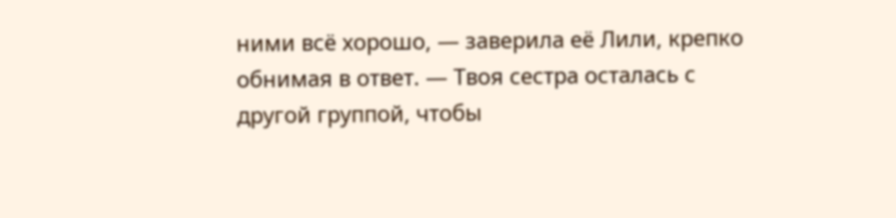ними всё хорошо, — заверила её Лили, крепко обнимая в ответ. — Твоя сестра осталась с другой группой, чтобы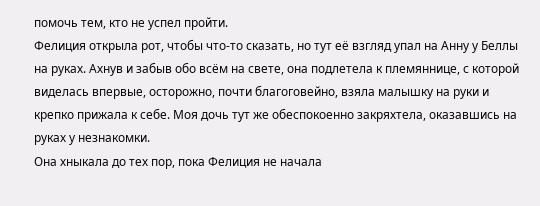помочь тем, кто не успел пройти.
Фелиция открыла рот, чтобы что-то сказать, но тут её взгляд упал на Анну у Беллы на руках. Ахнув и забыв обо всём на свете, она подлетела к племяннице, с которой виделась впервые, осторожно, почти благоговейно, взяла малышку на руки и крепко прижала к себе. Моя дочь тут же обеспокоенно закряхтела, оказавшись на руках у незнакомки.
Она хныкала до тех пор, пока Фелиция не начала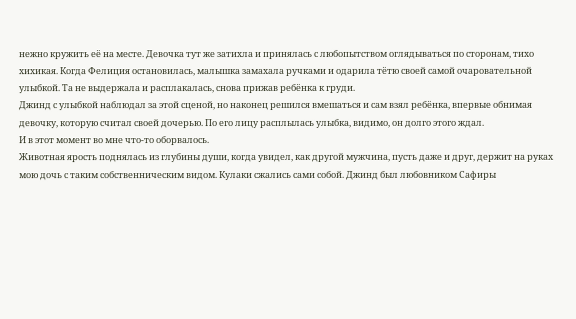нежно кружить её на месте. Девочка тут же затихла и принялась с любопытством оглядываться по сторонам, тихо хихикая. Когда Фелиция остановилась, малышка замахала ручками и одарила тётю своей самой очаровательной улыбкой. Та не выдержала и расплакалась, снова прижав ребёнка к груди.
Джинд с улыбкой наблюдал за этой сценой, но наконец решился вмешаться и сам взял ребёнка, впервые обнимая девочку, которую считал своей дочерью. По его лицу расплылась улыбка, видимо, он долго этого ждал.
И в этот момент во мне что-то оборвалось.
Животная ярость поднялась из глубины души, когда увидел, как другой мужчина, пусть даже и друг, держит на руках мою дочь с таким собственническим видом. Кулаки сжались сами собой. Джинд был любовником Сафиры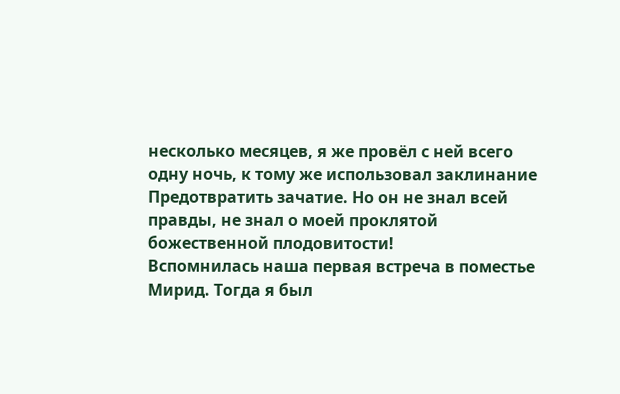несколько месяцев, я же провёл с ней всего одну ночь, к тому же использовал заклинание Предотвратить зачатие. Но он не знал всей правды, не знал о моей проклятой божественной плодовитости!
Вспомнилась наша первая встреча в поместье Мирид. Тогда я был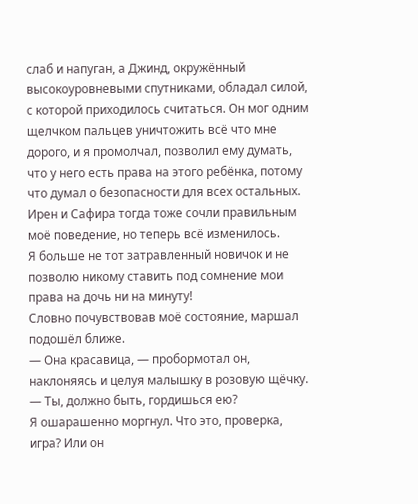слаб и напуган, а Джинд, окружённый высокоуровневыми спутниками, обладал силой, с которой приходилось считаться. Он мог одним щелчком пальцев уничтожить всё что мне дорого, и я промолчал, позволил ему думать, что у него есть права на этого ребёнка, потому что думал о безопасности для всех остальных. Ирен и Сафира тогда тоже сочли правильным моё поведение, но теперь всё изменилось.
Я больше не тот затравленный новичок и не позволю никому ставить под сомнение мои права на дочь ни на минуту!
Словно почувствовав моё состояние, маршал подошёл ближе.
— Она красавица, — пробормотал он, наклоняясь и целуя малышку в розовую щёчку. — Ты, должно быть, гордишься ею?
Я ошарашенно моргнул. Что это, проверка, игра? Или он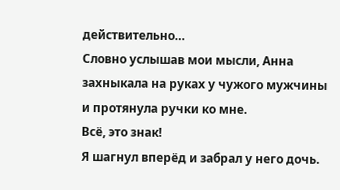действительно…
Словно услышав мои мысли, Анна захныкала на руках у чужого мужчины и протянула ручки ко мне.
Всё, это знак!
Я шагнул вперёд и забрал у него дочь.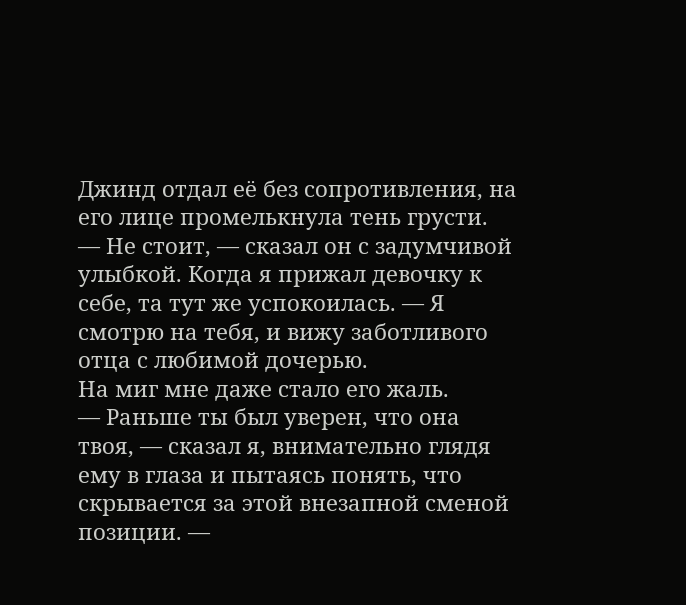Джинд отдал её без сопротивления, на его лице промелькнула тень грусти.
— Не стоит, — сказал он с задумчивой улыбкой. Когда я прижал девочку к себе, та тут же успокоилась. — Я смотрю на тебя, и вижу заботливого отца с любимой дочерью.
На миг мне даже стало его жаль.
— Раньше ты был уверен, что она твоя, — сказал я, внимательно глядя ему в глаза и пытаясь понять, что скрывается за этой внезапной сменой позиции. —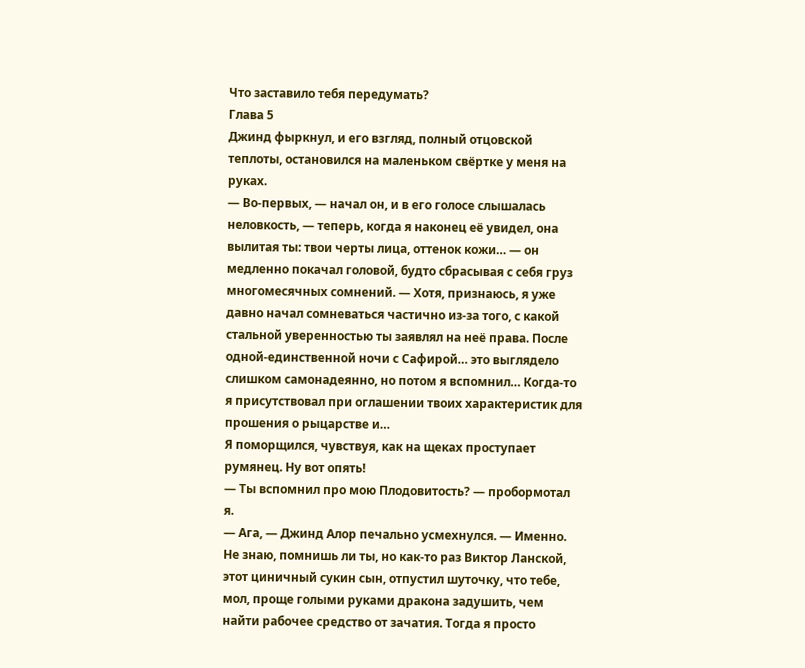Что заставило тебя передумать?
Глава 5
Джинд фыркнул, и его взгляд, полный отцовской теплоты, остановился на маленьком свёртке у меня на руках.
— Во-первых, — начал он, и в его голосе слышалась неловкость, — теперь, когда я наконец её увидел, она вылитая ты: твои черты лица, оттенок кожи… — он медленно покачал головой, будто сбрасывая с себя груз многомесячных сомнений. — Хотя, признаюсь, я уже давно начал сомневаться частично из-за того, с какой стальной уверенностью ты заявлял на неё права. После одной-единственной ночи с Сафирой… это выглядело слишком самонадеянно, но потом я вспомнил… Когда-то я присутствовал при оглашении твоих характеристик для прошения о рыцарстве и…
Я поморщился, чувствуя, как на щеках проступает румянец. Ну вот опять!
— Ты вспомнил про мою Плодовитость? — пробормотал я.
— Ага, — Джинд Алор печально усмехнулся. — Именно. Не знаю, помнишь ли ты, но как-то раз Виктор Ланской, этот циничный сукин сын, отпустил шуточку, что тебе, мол, проще голыми руками дракона задушить, чем найти рабочее средство от зачатия. Тогда я просто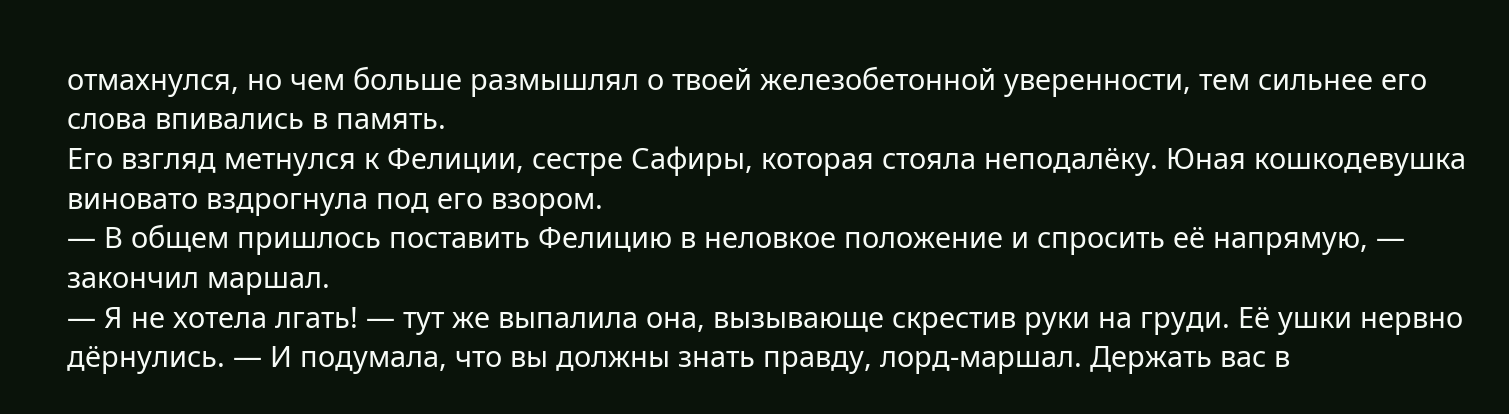отмахнулся, но чем больше размышлял о твоей железобетонной уверенности, тем сильнее его слова впивались в память.
Его взгляд метнулся к Фелиции, сестре Сафиры, которая стояла неподалёку. Юная кошкодевушка виновато вздрогнула под его взором.
— В общем пришлось поставить Фелицию в неловкое положение и спросить её напрямую, — закончил маршал.
— Я не хотела лгать! — тут же выпалила она, вызывающе скрестив руки на груди. Её ушки нервно дёрнулись. — И подумала, что вы должны знать правду, лорд-маршал. Держать вас в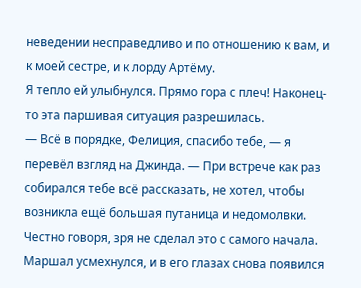неведении несправедливо и по отношению к вам, и к моей сестре, и к лорду Артёму.
Я тепло ей улыбнулся. Прямо гора с плеч! Наконец-то эта паршивая ситуация разрешилась.
— Всё в порядке, Фелиция, спасибо тебе, — я перевёл взгляд на Джинда. — При встрече как раз собирался тебе всё рассказать, не хотел, чтобы возникла ещё большая путаница и недомолвки. Честно говоря, зря не сделал это с самого начала.
Маршал усмехнулся, и в его глазах снова появился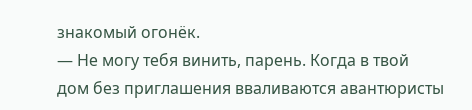знакомый огонёк.
— Не могу тебя винить, парень. Когда в твой дом без приглашения вваливаются авантюристы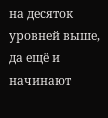на десяток уровней выше, да ещё и начинают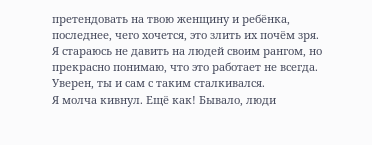претендовать на твою женщину и ребёнка, последнее, чего хочется, это злить их почём зря. Я стараюсь не давить на людей своим рангом, но прекрасно понимаю, что это работает не всегда. Уверен, ты и сам с таким сталкивался.
Я молча кивнул. Ещё как! Бывало, люди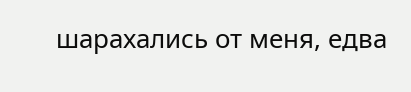шарахались от меня, едва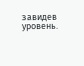завидев уровень.